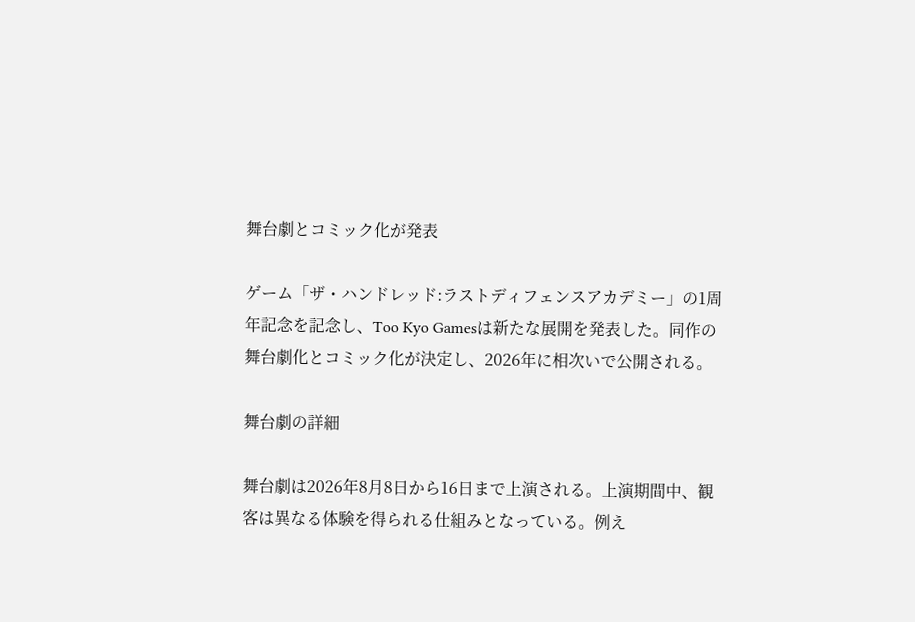舞台劇とコミック化が発表

ゲーム「ザ・ハンドレッド:ラストディフェンスアカデミー」の1周年記念を記念し、Too Kyo Gamesは新たな展開を発表した。同作の舞台劇化とコミック化が決定し、2026年に相次いで公開される。

舞台劇の詳細

舞台劇は2026年8月8日から16日まで上演される。上演期間中、観客は異なる体験を得られる仕組みとなっている。例え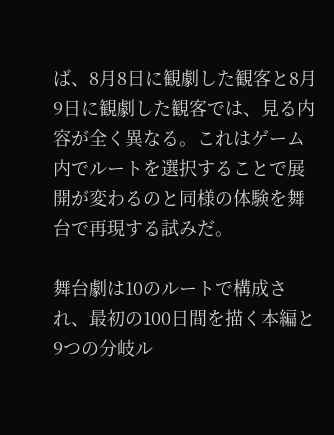ば、8月8日に観劇した観客と8月9日に観劇した観客では、見る内容が全く異なる。これはゲーム内でルートを選択することで展開が変わるのと同様の体験を舞台で再現する試みだ。

舞台劇は10のルートで構成され、最初の100日間を描く本編と9つの分岐ル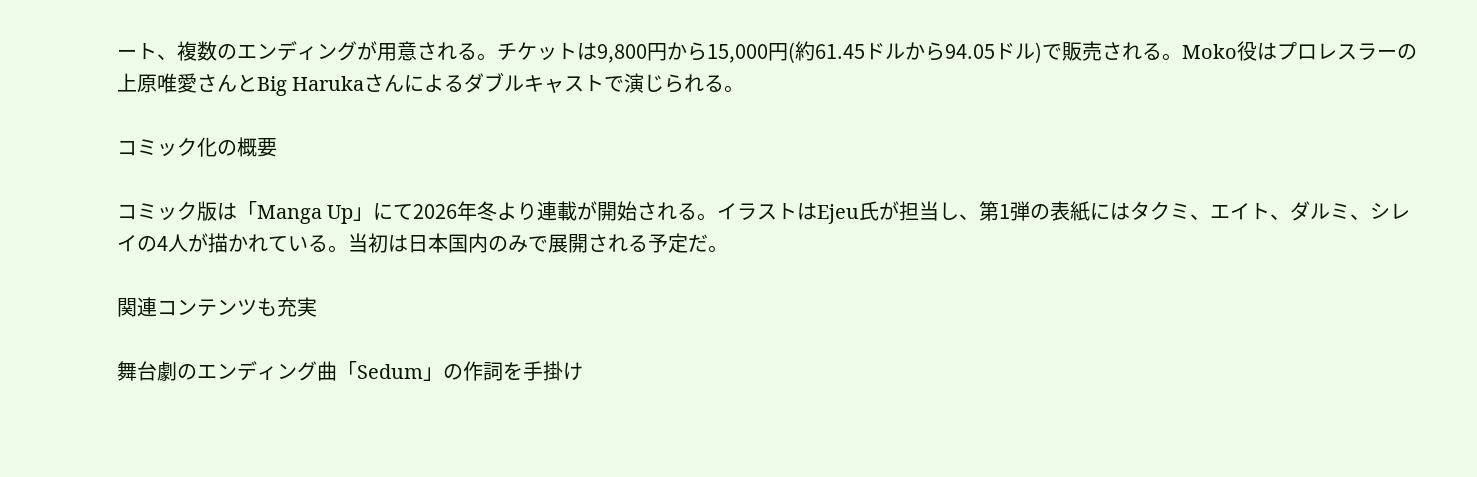ート、複数のエンディングが用意される。チケットは9,800円から15,000円(約61.45ドルから94.05ドル)で販売される。Moko役はプロレスラーの上原唯愛さんとBig Harukaさんによるダブルキャストで演じられる。

コミック化の概要

コミック版は「Manga Up」にて2026年冬より連載が開始される。イラストはEjeu氏が担当し、第1弾の表紙にはタクミ、エイト、ダルミ、シレイの4人が描かれている。当初は日本国内のみで展開される予定だ。

関連コンテンツも充実

舞台劇のエンディング曲「Sedum」の作詞を手掛け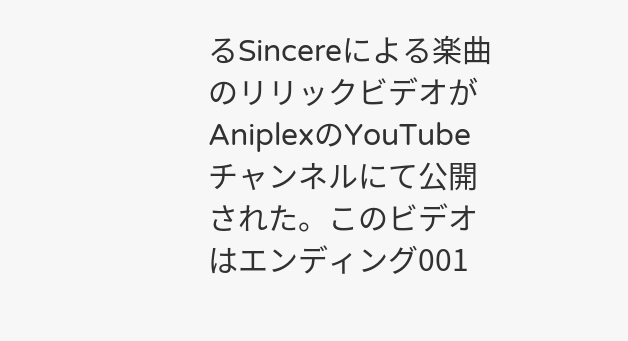るSincereによる楽曲のリリックビデオがAniplexのYouTubeチャンネルにて公開された。このビデオはエンディング001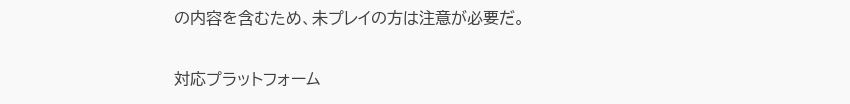の内容を含むため、未プレイの方は注意が必要だ。

対応プラットフォーム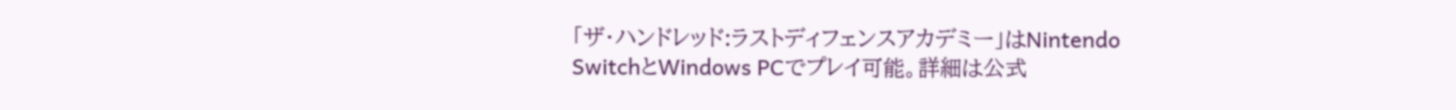「ザ・ハンドレッド:ラストディフェンスアカデミー」はNintendo SwitchとWindows PCでプレイ可能。詳細は公式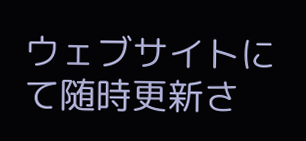ウェブサイトにて随時更新さ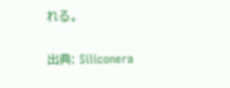れる。

出典: Siliconera